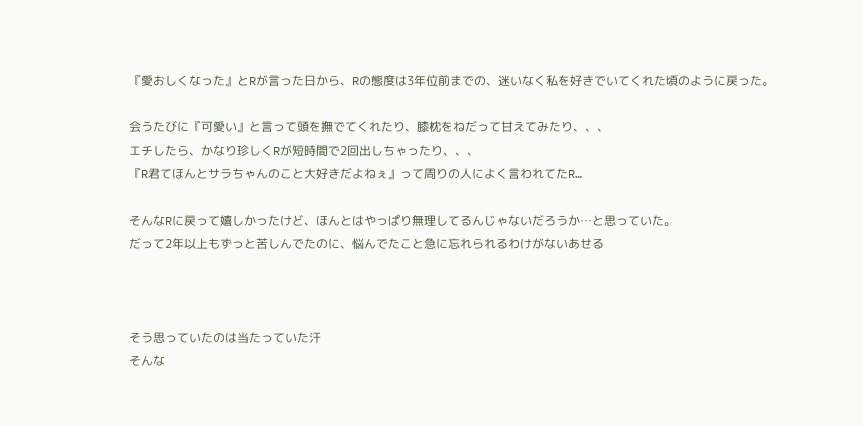『愛おしくなった』とRが言った日から、Rの態度は3年位前までの、迷いなく私を好きでいてくれた頃のように戻った。

会うたびに『可愛い』と言って頭を撫でてくれたり、膝枕をねだって甘えてみたり、、、
エチしたら、かなり珍しくRが短時間で2回出しちゃったり、、、
『R君てほんとサラちゃんのこと大好きだよねぇ』って周りの人によく言われてたR…

そんなRに戻って嬉しかったけど、ほんとはやっぱり無理してるんじゃないだろうか…と思っていた。
だって2年以上もずっと苦しんでたのに、悩んでたこと急に忘れられるわけがないあせる



そう思っていたのは当たっていた汗
そんな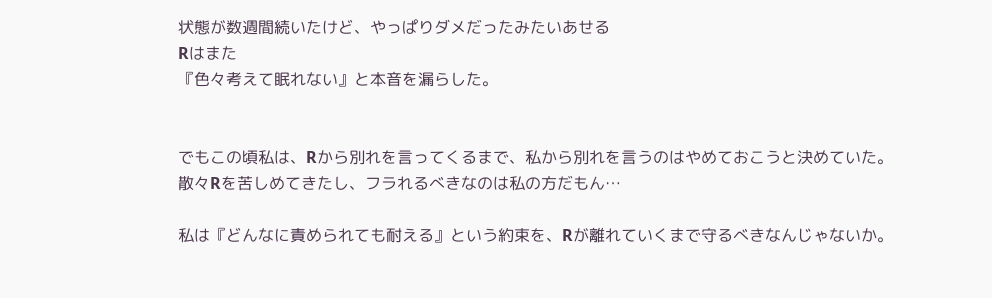状態が数週間続いたけど、やっぱりダメだったみたいあせる
Rはまた
『色々考えて眠れない』と本音を漏らした。


でもこの頃私は、Rから別れを言ってくるまで、私から別れを言うのはやめておこうと決めていた。
散々Rを苦しめてきたし、フラれるべきなのは私の方だもん…

私は『どんなに責められても耐える』という約束を、Rが離れていくまで守るべきなんじゃないか。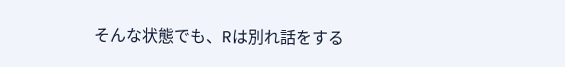そんな状態でも、Rは別れ話をする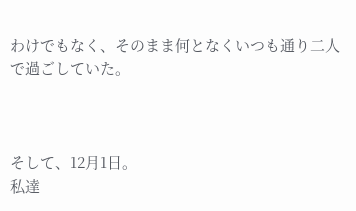わけでもなく、そのまま何となくいつも通り二人で過ごしていた。



そして、12月1日。
私達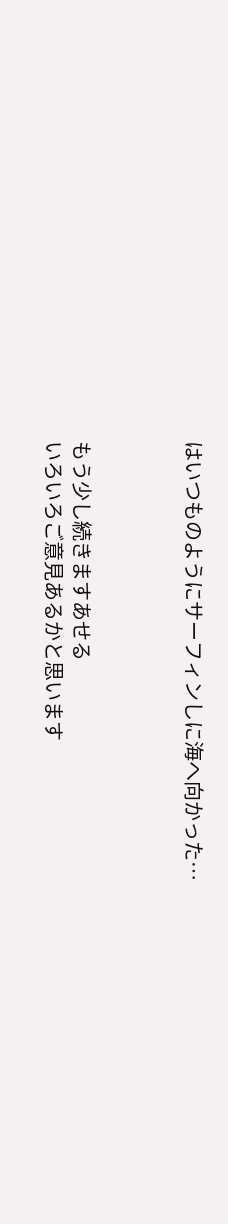はいつものようにサーフィンしに海へ向かった…



もう少し続きますあせる
いろいろご意見あるかと思います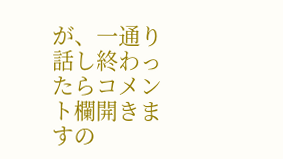が、一通り話し終わったらコメント欄開きますの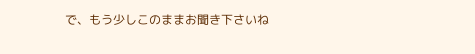で、もう少しこのままお聞き下さいね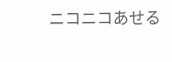ニコニコあせる